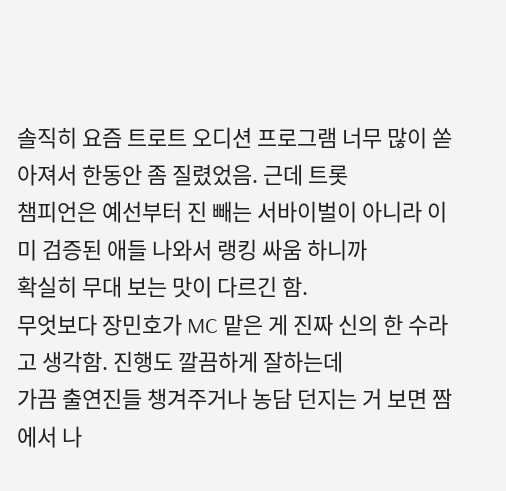솔직히 요즘 트로트 오디션 프로그램 너무 많이 쏟아져서 한동안 좀 질렸었음. 근데 트롯
챔피언은 예선부터 진 빼는 서바이벌이 아니라 이미 검증된 애들 나와서 랭킹 싸움 하니까
확실히 무대 보는 맛이 다르긴 함.
무엇보다 장민호가 MC 맡은 게 진짜 신의 한 수라고 생각함. 진행도 깔끔하게 잘하는데
가끔 출연진들 챙겨주거나 농담 던지는 거 보면 짬에서 나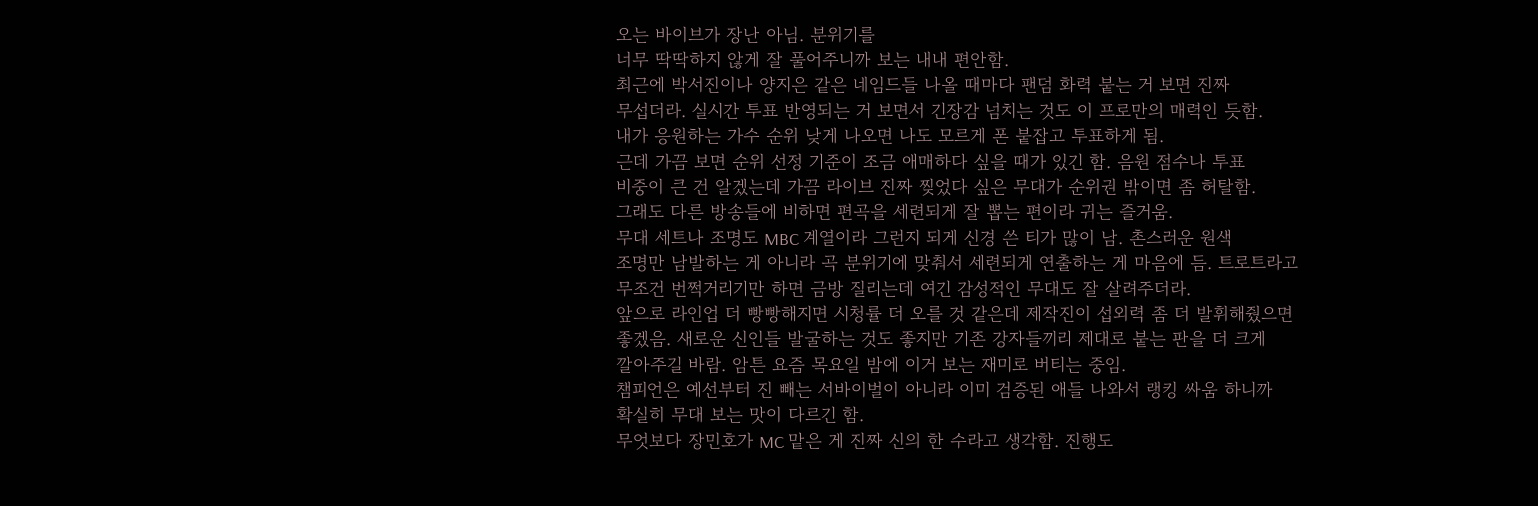오는 바이브가 장난 아님. 분위기를
너무 딱딱하지 않게 잘 풀어주니까 보는 내내 편안함.
최근에 박서진이나 양지은 같은 네임드들 나올 때마다 팬덤 화력 붙는 거 보면 진짜
무섭더라. 실시간 투표 반영되는 거 보면서 긴장감 넘치는 것도 이 프로만의 매력인 듯함.
내가 응원하는 가수 순위 낮게 나오면 나도 모르게 폰 붙잡고 투표하게 됨.
근데 가끔 보면 순위 선정 기준이 조금 애매하다 싶을 때가 있긴 함. 음원 점수나 투표
비중이 큰 건 알겠는데 가끔 라이브 진짜 찢었다 싶은 무대가 순위권 밖이면 좀 허탈함.
그래도 다른 방송들에 비하면 편곡을 세련되게 잘 뽑는 편이라 귀는 즐거움.
무대 세트나 조명도 MBC 계열이라 그런지 되게 신경 쓴 티가 많이 남. 촌스러운 원색
조명만 남발하는 게 아니라 곡 분위기에 맞춰서 세련되게 연출하는 게 마음에 듬. 트로트라고
무조건 번쩍거리기만 하면 금방 질리는데 여긴 감성적인 무대도 잘 살려주더라.
앞으로 라인업 더 빵빵해지면 시청률 더 오를 것 같은데 제작진이 섭외력 좀 더 발휘해줬으면
좋겠음. 새로운 신인들 발굴하는 것도 좋지만 기존 강자들끼리 제대로 붙는 판을 더 크게
깔아주길 바람. 암튼 요즘 목요일 밤에 이거 보는 재미로 버티는 중임.
챔피언은 예선부터 진 빼는 서바이벌이 아니라 이미 검증된 애들 나와서 랭킹 싸움 하니까
확실히 무대 보는 맛이 다르긴 함.
무엇보다 장민호가 MC 맡은 게 진짜 신의 한 수라고 생각함. 진행도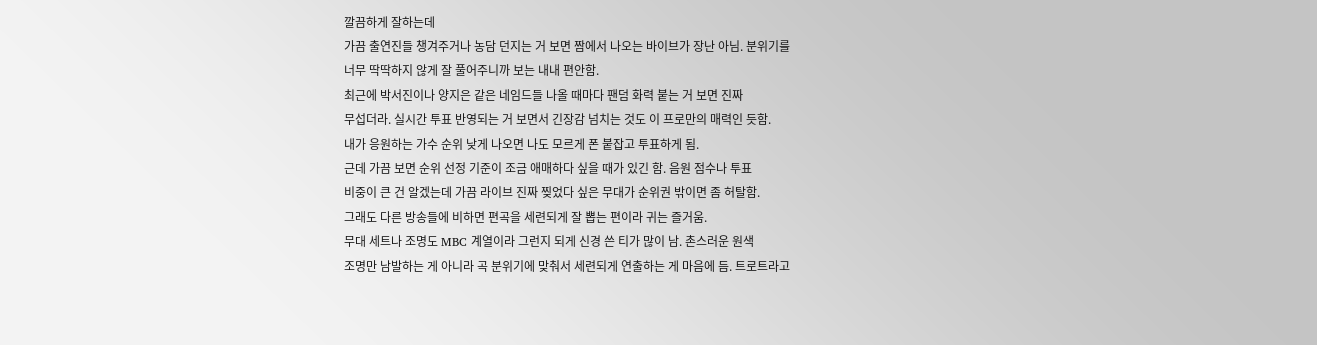깔끔하게 잘하는데
가끔 출연진들 챙겨주거나 농담 던지는 거 보면 짬에서 나오는 바이브가 장난 아님. 분위기를
너무 딱딱하지 않게 잘 풀어주니까 보는 내내 편안함.
최근에 박서진이나 양지은 같은 네임드들 나올 때마다 팬덤 화력 붙는 거 보면 진짜
무섭더라. 실시간 투표 반영되는 거 보면서 긴장감 넘치는 것도 이 프로만의 매력인 듯함.
내가 응원하는 가수 순위 낮게 나오면 나도 모르게 폰 붙잡고 투표하게 됨.
근데 가끔 보면 순위 선정 기준이 조금 애매하다 싶을 때가 있긴 함. 음원 점수나 투표
비중이 큰 건 알겠는데 가끔 라이브 진짜 찢었다 싶은 무대가 순위권 밖이면 좀 허탈함.
그래도 다른 방송들에 비하면 편곡을 세련되게 잘 뽑는 편이라 귀는 즐거움.
무대 세트나 조명도 MBC 계열이라 그런지 되게 신경 쓴 티가 많이 남. 촌스러운 원색
조명만 남발하는 게 아니라 곡 분위기에 맞춰서 세련되게 연출하는 게 마음에 듬. 트로트라고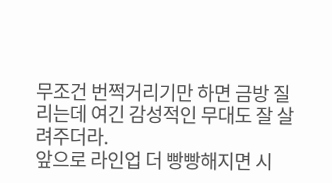무조건 번쩍거리기만 하면 금방 질리는데 여긴 감성적인 무대도 잘 살려주더라.
앞으로 라인업 더 빵빵해지면 시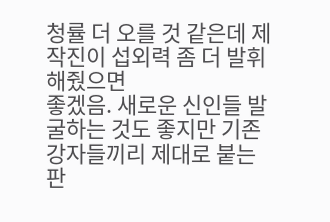청률 더 오를 것 같은데 제작진이 섭외력 좀 더 발휘해줬으면
좋겠음. 새로운 신인들 발굴하는 것도 좋지만 기존 강자들끼리 제대로 붙는 판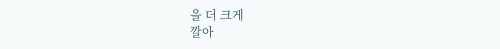을 더 크게
깔아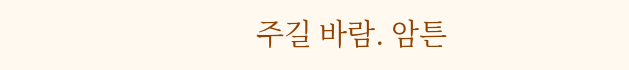주길 바람. 암튼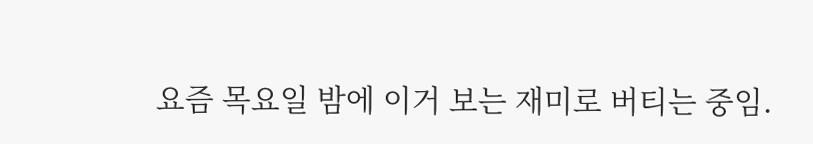요즘 목요일 밤에 이거 보는 재미로 버티는 중임.